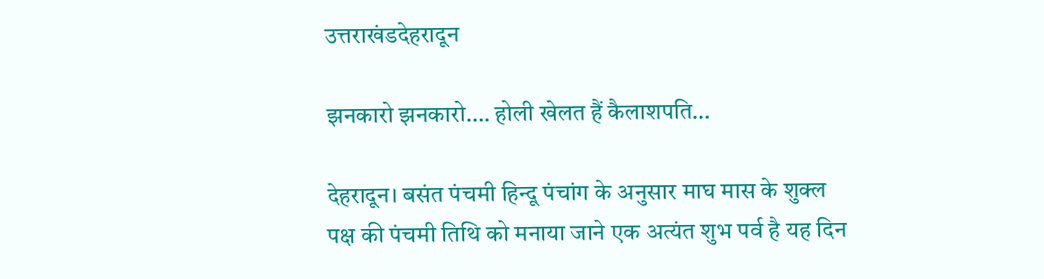उत्तराखंडदेहरादून

झनकारो झनकारो…. होली खेलत हैं कैलाशपति…

देहरादून। बसंत पंचमी हिन्दू पंचांग के अनुसार माघ मास के शुक्ल पक्ष की पंचमी तिथि को मनाया जाने एक अत्यंत शुभ पर्व है यह दिन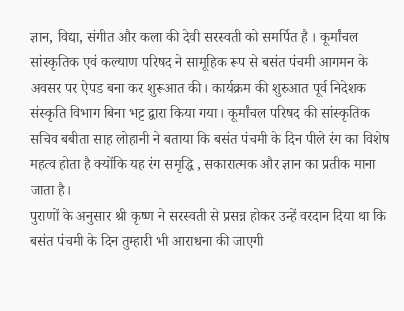ज्ञान, विद्या, संगीत और कला की देवी सरस्वती को समर्पित है । कूर्मांचल सांस्कृतिक एवं कल्याण परिषद ने सामूहिक रूप से बसंत पंचमी आगमन के अवसर पर ऐपड बना कर शुरूआत की। कार्यक्रम की शुरुआत पूर्व निदेशक संस्कृति विभाग बिना भट्ट द्वारा किया गया। कूर्मांचल परिषद की सांस्कृतिक सचिव बबीता साह लोहानी ने बताया कि बसंत पंचमी के दिन पीले रंग का विशेष महत्व होता है क्योंकि यह रंग समृद्धि , सकारात्मक और ज्ञान का प्रतीक माना जाता है।
पुराणों के अनुसार श्री कृष्ण ने सरस्वती से प्रसन्न होकर उन्हें वरदान दिया था कि बसंत पंचमी के दिन तुम्हारी भी आराधना की जाएगी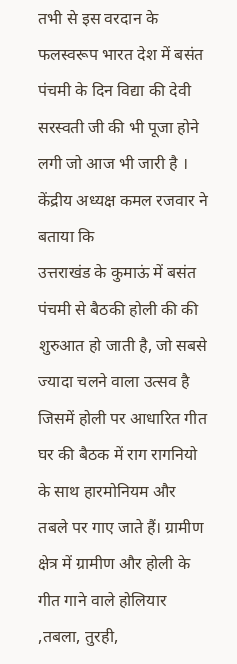तभी से इस वरदान के फलस्वरूप भारत देश में बसंत पंचमी के दिन विद्या की देवी सरस्वती जी की भी पूजा होने लगी जो आज भी जारी है । केंद्रीय अध्यक्ष कमल रजवार ने बताया कि
उत्तराखंड के कुमाऊं में बसंत पंचमी से बैठकी होली की की शुरुआत हो जाती है, जो सबसे ज्यादा चलने वाला उत्सव है जिसमें होली पर आधारित गीत घर की बैठक में राग रागनियो के साथ हारमोनियम और तबले पर गाए जाते हैं। ग्रामीण क्षेत्र में ग्रामीण और होली के गीत गाने वाले होलियार ,तबला, तुरही,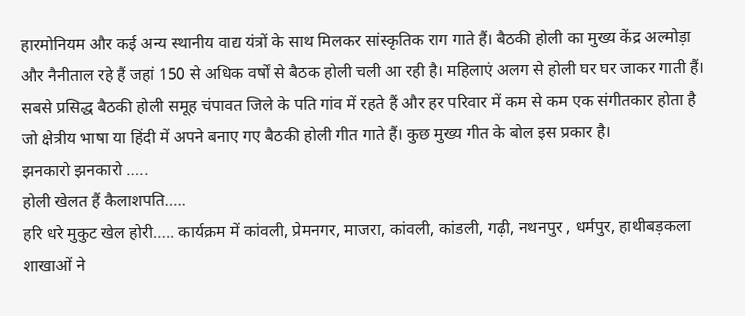हारमोनियम और कई अन्य स्थानीय वाद्य यंत्रों के साथ मिलकर सांस्कृतिक राग गाते हैं। बैठकी होली का मुख्य केंद्र अल्मोड़ा और नैनीताल रहे हैं जहां 150 से अधिक वर्षों से बैठक होली चली आ रही है। महिलाएं अलग से होली घर घर जाकर गाती हैं। सबसे प्रसिद्ध बैठकी होली समूह चंपावत जिले के पति गांव में रहते हैं और हर परिवार में कम से कम एक संगीतकार होता है जो क्षेत्रीय भाषा या हिंदी में अपने बनाए गए बैठकी होली गीत गाते हैं। कुछ मुख्य गीत के बोल इस प्रकार है।
झनकारो झनकारो …..
होली खेलत हैं कैलाशपति…..
हरि धरे मुकुट खेल होरी….. कार्यक्रम में कांवली, प्रेमनगर, माजरा, कांवली, कांडली, गढ़ी, नथनपुर , धर्मपुर, हाथीबड़कला शाखाओं ने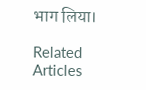भाग लिया।

Related Articles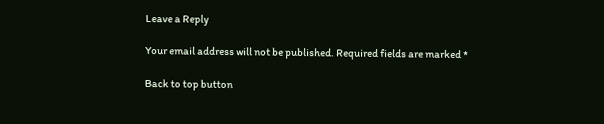Leave a Reply

Your email address will not be published. Required fields are marked *

Back to top button